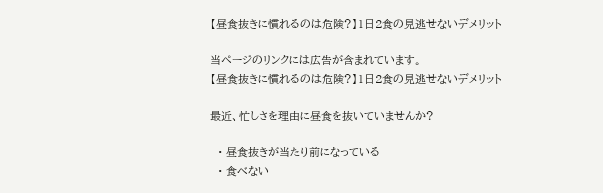【昼食抜きに慣れるのは危険?】1日2食の見逃せないデメリット

当ページのリンクには広告が含まれています。
【昼食抜きに慣れるのは危険?】1日2食の見逃せないデメリット

最近、忙しさを理由に昼食を抜いていませんか?

  • 昼食抜きが当たり前になっている
  • 食べない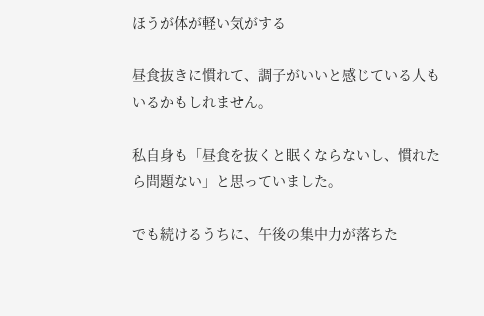ほうが体が軽い気がする

昼食抜きに慣れて、調子がいいと感じている人もいるかもしれません。

私自身も「昼食を抜くと眠くならないし、慣れたら問題ない」と思っていました。

でも続けるうちに、午後の集中力が落ちた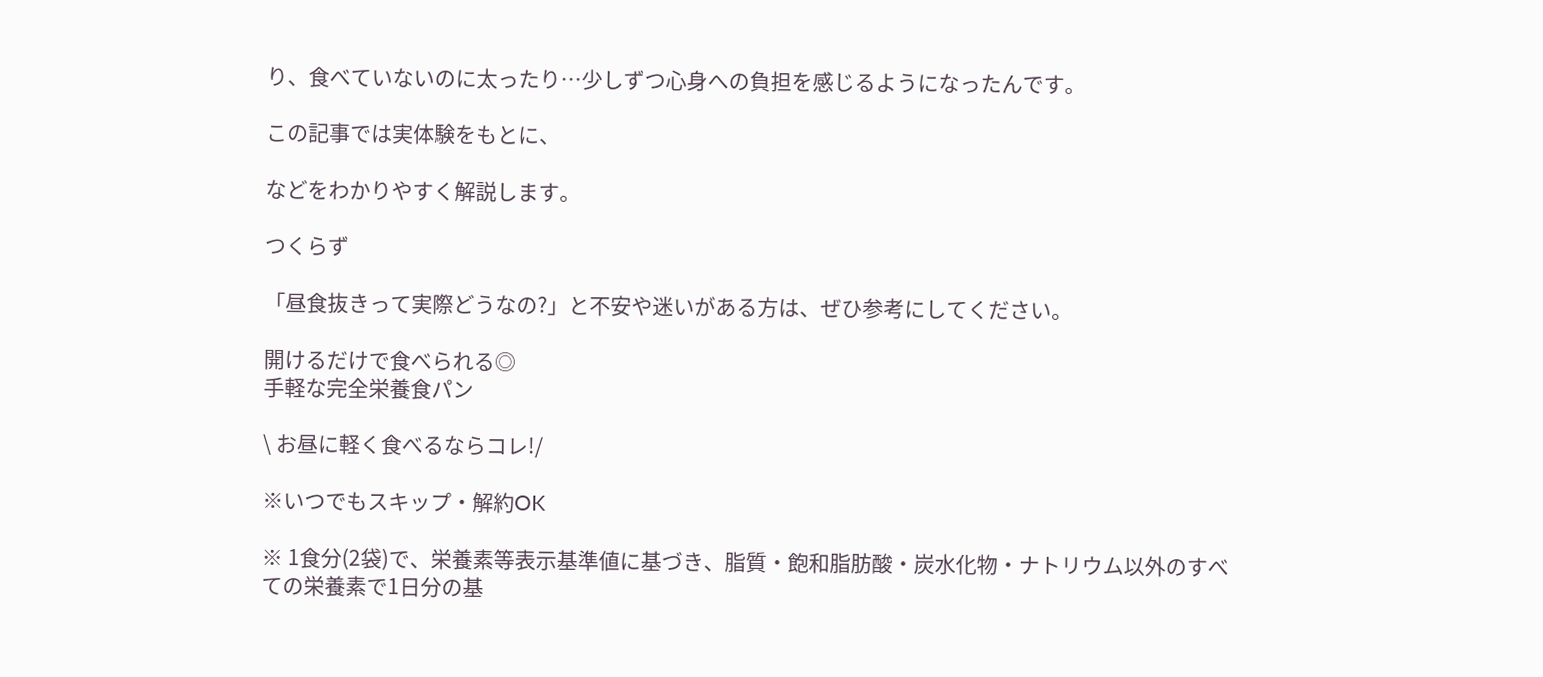り、食べていないのに太ったり…少しずつ心身への負担を感じるようになったんです。

この記事では実体験をもとに、

などをわかりやすく解説します。

つくらず

「昼食抜きって実際どうなの?」と不安や迷いがある方は、ぜひ参考にしてください。

開けるだけで食べられる◎
手軽な完全栄養食パン

\ お昼に軽く食べるならコレ!/

※いつでもスキップ・解約OK

※ 1食分(2袋)で、栄養素等表示基準値に基づき、脂質・飽和脂肪酸・炭水化物・ナトリウム以外のすべての栄養素で1日分の基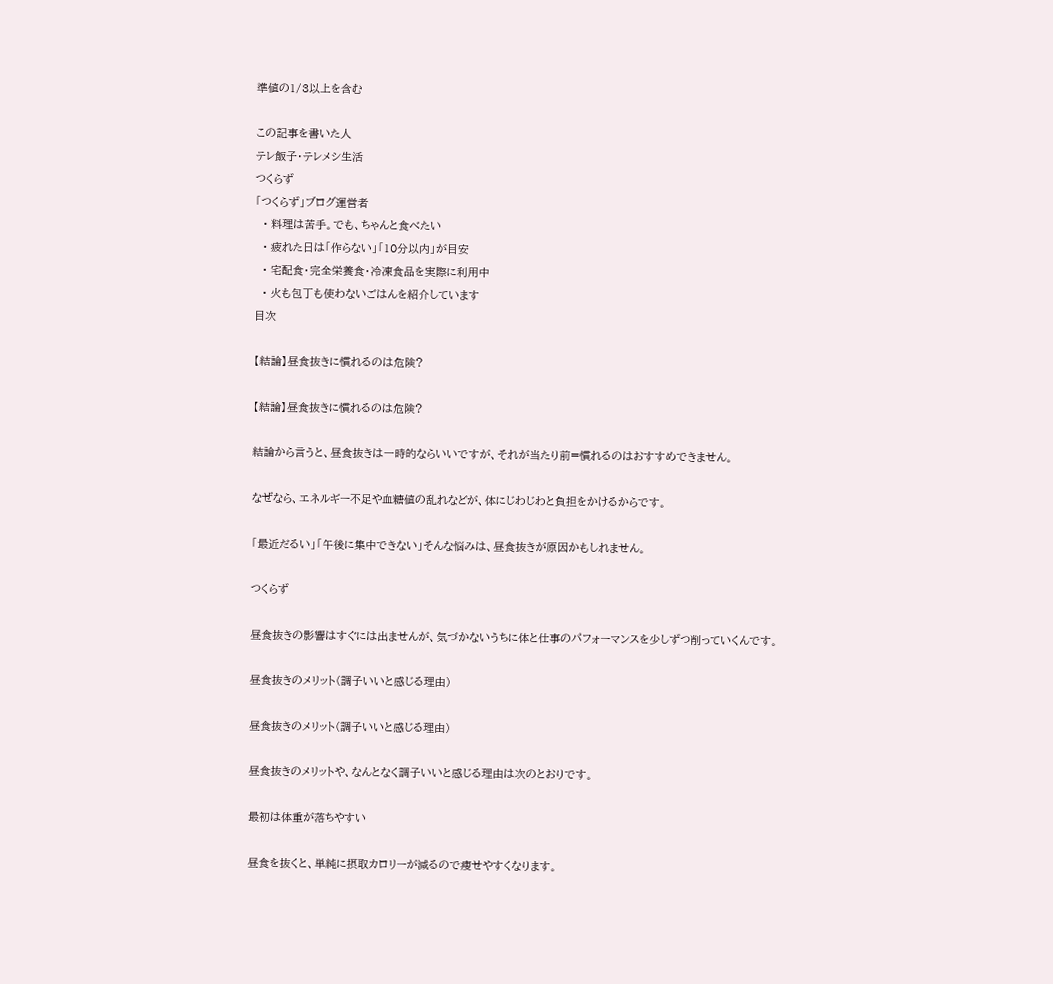準値の1/3以上を含む

この記事を書いた人
テレ飯子・テレメシ生活
つくらず
「つくらず」ブログ運営者
  • 料理は苦手。でも、ちゃんと食べたい
  • 疲れた日は「作らない」「10分以内」が目安
  • 宅配食・完全栄養食・冷凍食品を実際に利用中
  • 火も包丁も使わないごはんを紹介しています
目次

【結論】昼食抜きに慣れるのは危険?

【結論】昼食抜きに慣れるのは危険?

結論から言うと、昼食抜きは一時的ならいいですが、それが当たり前=慣れるのはおすすめできません。

なぜなら、エネルギー不足や血糖値の乱れなどが、体にじわじわと負担をかけるからです。

「最近だるい」「午後に集中できない」そんな悩みは、昼食抜きが原因かもしれません。

つくらず

昼食抜きの影響はすぐには出ませんが、気づかないうちに体と仕事のパフォーマンスを少しずつ削っていくんです。

昼食抜きのメリット(調子いいと感じる理由)

昼食抜きのメリット(調子いいと感じる理由)

昼食抜きのメリットや、なんとなく調子いいと感じる理由は次のとおりです。

最初は体重が落ちやすい

昼食を抜くと、単純に摂取カロリーが減るので痩せやすくなります。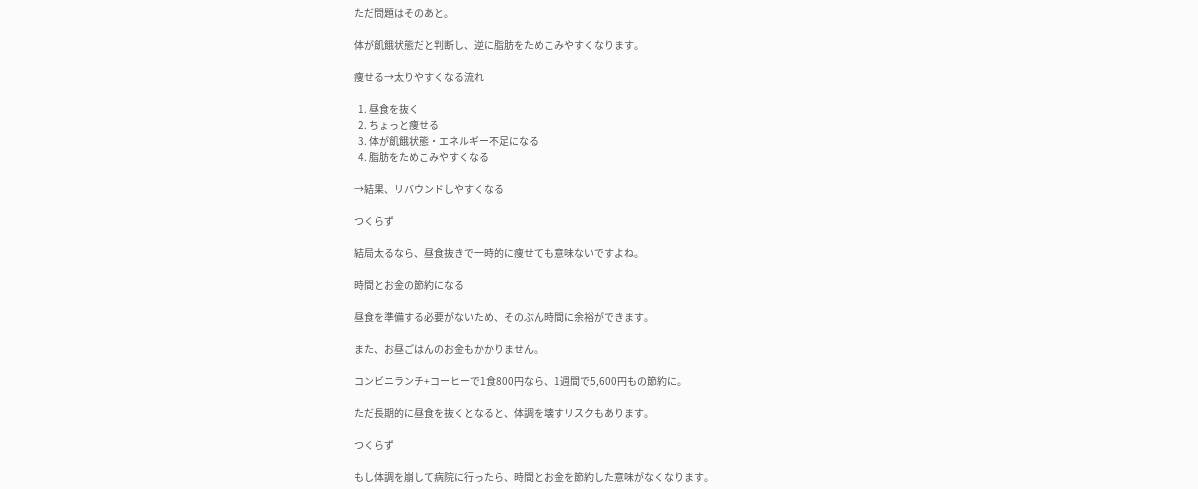ただ問題はそのあと。

体が飢餓状態だと判断し、逆に脂肪をためこみやすくなります。

痩せる→太りやすくなる流れ

  1. 昼食を抜く
  2. ちょっと痩せる
  3. 体が飢餓状態・エネルギー不足になる
  4. 脂肪をためこみやすくなる

→結果、リバウンドしやすくなる

つくらず

結局太るなら、昼食抜きで一時的に痩せても意味ないですよね。

時間とお金の節約になる

昼食を準備する必要がないため、そのぶん時間に余裕ができます。

また、お昼ごはんのお金もかかりません。

コンビニランチ+コーヒーで1食800円なら、1週間で5,600円もの節約に。

ただ長期的に昼食を抜くとなると、体調を壊すリスクもあります。

つくらず

もし体調を崩して病院に行ったら、時間とお金を節約した意味がなくなります。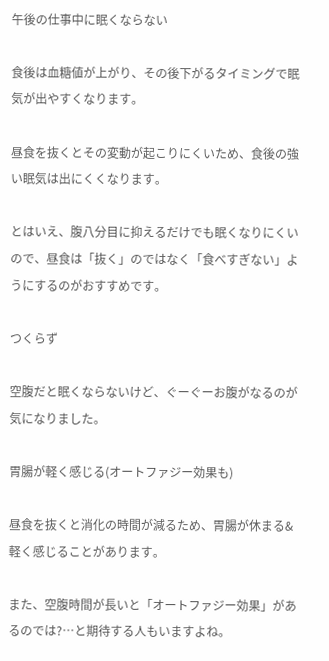午後の仕事中に眠くならない

食後は血糖値が上がり、その後下がるタイミングで眠気が出やすくなります。

昼食を抜くとその変動が起こりにくいため、食後の強い眠気は出にくくなります。

とはいえ、腹八分目に抑えるだけでも眠くなりにくいので、昼食は「抜く」のではなく「食べすぎない」ようにするのがおすすめです。

つくらず

空腹だと眠くならないけど、ぐーぐーお腹がなるのが気になりました。

胃腸が軽く感じる(オートファジー効果も)

昼食を抜くと消化の時間が減るため、胃腸が休まる&軽く感じることがあります。

また、空腹時間が長いと「オートファジー効果」があるのでは?…と期待する人もいますよね。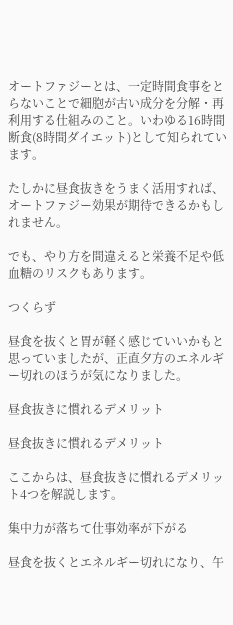オートファジーとは、一定時間食事をとらないことで細胞が古い成分を分解・再利用する仕組みのこと。いわゆる16時間断食(8時間ダイエット)として知られています。

たしかに昼食抜きをうまく活用すれば、オートファジー効果が期待できるかもしれません。

でも、やり方を間違えると栄養不足や低血糖のリスクもあります。

つくらず

昼食を抜くと胃が軽く感じていいかもと思っていましたが、正直夕方のエネルギー切れのほうが気になりました。

昼食抜きに慣れるデメリット

昼食抜きに慣れるデメリット

ここからは、昼食抜きに慣れるデメリット4つを解説します。

集中力が落ちて仕事効率が下がる

昼食を抜くとエネルギー切れになり、午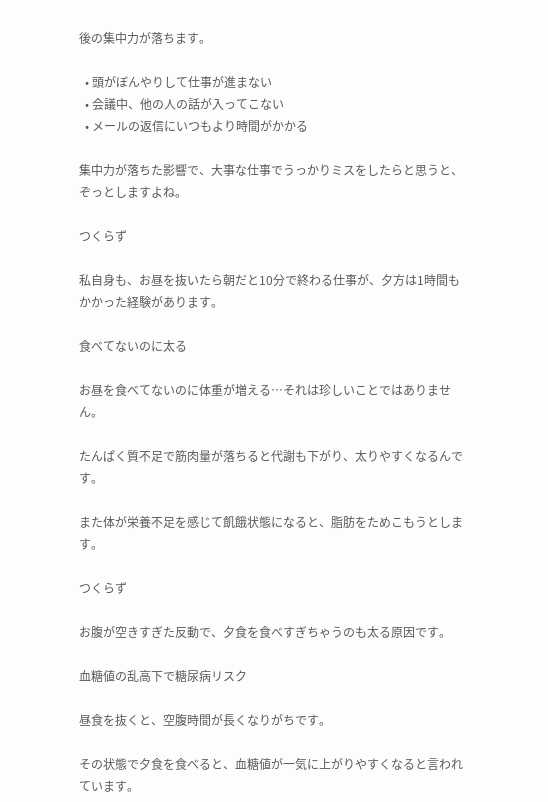後の集中力が落ちます。

  • 頭がぼんやりして仕事が進まない
  • 会議中、他の人の話が入ってこない
  • メールの返信にいつもより時間がかかる

集中力が落ちた影響で、大事な仕事でうっかりミスをしたらと思うと、ぞっとしますよね。

つくらず

私自身も、お昼を抜いたら朝だと10分で終わる仕事が、夕方は1時間もかかった経験があります。

食べてないのに太る

お昼を食べてないのに体重が増える…それは珍しいことではありません。

たんぱく質不足で筋肉量が落ちると代謝も下がり、太りやすくなるんです。

また体が栄養不足を感じて飢餓状態になると、脂肪をためこもうとします。

つくらず

お腹が空きすぎた反動で、夕食を食べすぎちゃうのも太る原因です。

血糖値の乱高下で糖尿病リスク

昼食を抜くと、空腹時間が長くなりがちです。

その状態で夕食を食べると、血糖値が一気に上がりやすくなると言われています。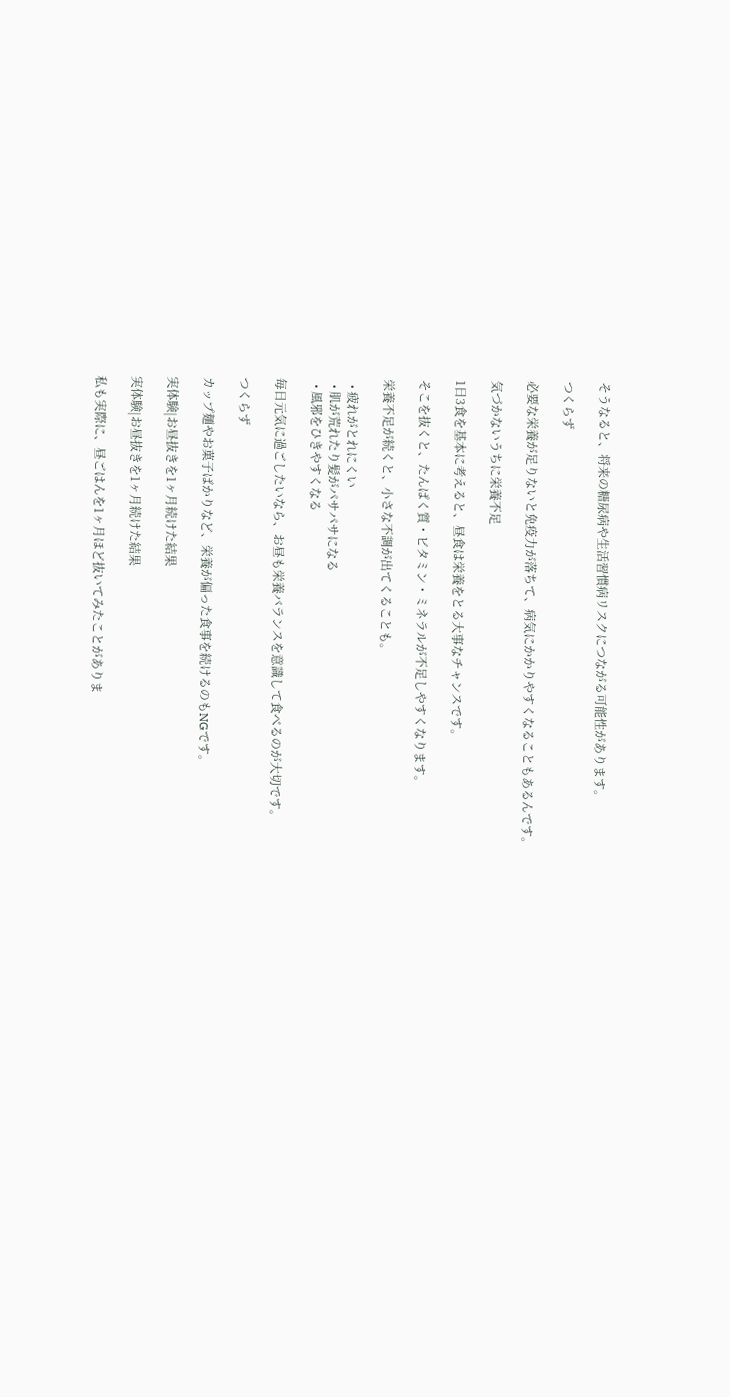そうなると、将来の糖尿病や生活習慣病リスクにつながる可能性があります。

つくらず

必要な栄養が足りないと免疫力が落ちて、病気にかかりやすくなることもあるんです。

気づかないうちに栄養不足

1日3食を基本に考えると、昼食は栄養をとる大事なチャンスです。

そこを抜くと、たんぱく質・ビタミン・ミネラルが不足しやすくなります。

栄養不足が続くと、小さな不調が出てくることも。

  • 疲れがとれにくい
  • 肌が荒れたり髪がパサパサになる
  • 風邪をひきやすくなる

毎日元気に過ごしたいなら、お昼も栄養バランスを意識して食べるのが大切です。

つくらず

カップ麺やお菓子ばかりなど、栄養が偏った食事を続けるのもNGです。

実体験|お昼抜きを1ヶ月続けた結果

実体験|お昼抜きを1ヶ月続けた結果

私も実際に、昼ごはんを1ヶ月ほど抜いてみたことがありま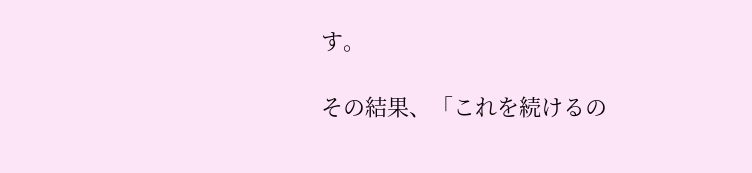す。

その結果、「これを続けるの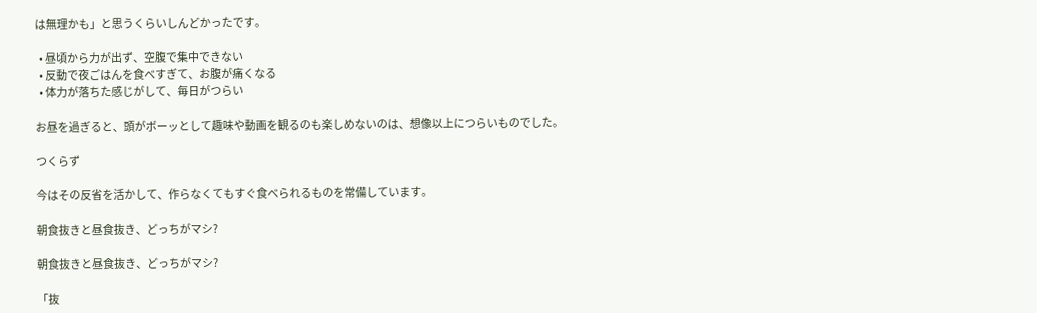は無理かも」と思うくらいしんどかったです。

  • 昼頃から力が出ず、空腹で集中できない
  • 反動で夜ごはんを食べすぎて、お腹が痛くなる
  • 体力が落ちた感じがして、毎日がつらい

お昼を過ぎると、頭がボーッとして趣味や動画を観るのも楽しめないのは、想像以上につらいものでした。

つくらず

今はその反省を活かして、作らなくてもすぐ食べられるものを常備しています。

朝食抜きと昼食抜き、どっちがマシ?

朝食抜きと昼食抜き、どっちがマシ?

「抜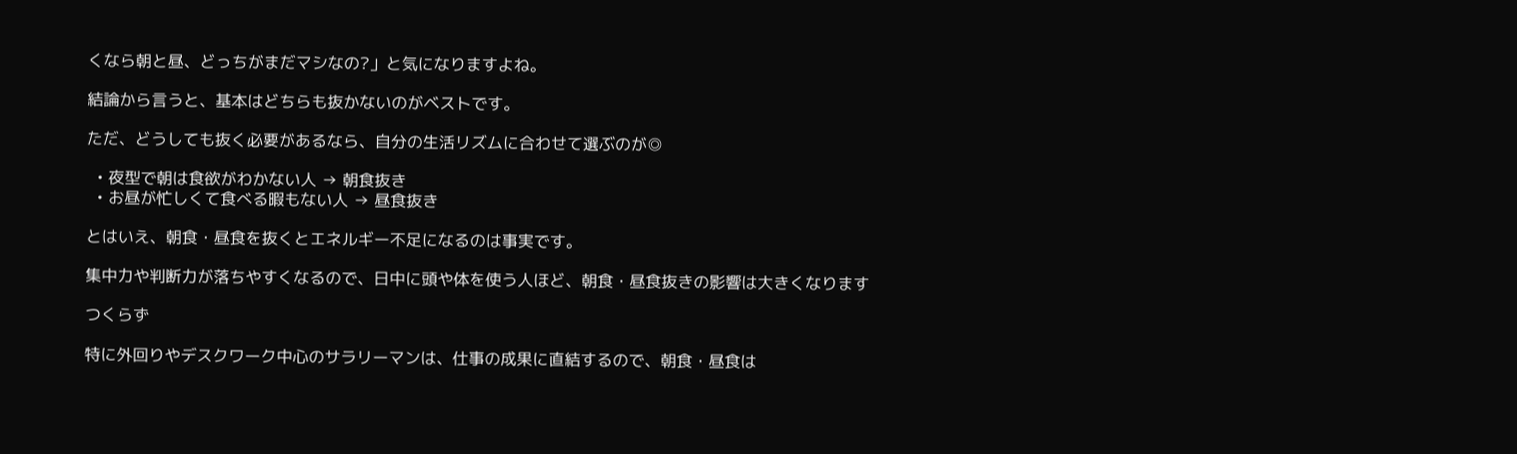くなら朝と昼、どっちがまだマシなの?」と気になりますよね。

結論から言うと、基本はどちらも抜かないのがベストです。

ただ、どうしても抜く必要があるなら、自分の生活リズムに合わせて選ぶのが◎

  • 夜型で朝は食欲がわかない人 → 朝食抜き
  • お昼が忙しくて食べる暇もない人 → 昼食抜き

とはいえ、朝食・昼食を抜くとエネルギー不足になるのは事実です。

集中力や判断力が落ちやすくなるので、日中に頭や体を使う人ほど、朝食・昼食抜きの影響は大きくなります

つくらず

特に外回りやデスクワーク中心のサラリーマンは、仕事の成果に直結するので、朝食・昼食は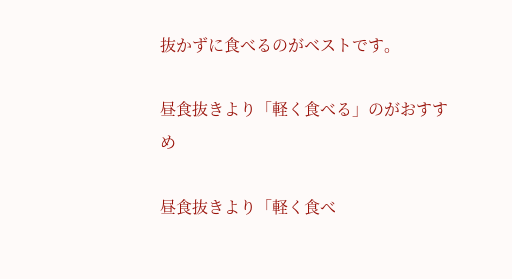抜かずに食べるのがベストです。

昼食抜きより「軽く食べる」のがおすすめ

昼食抜きより「軽く食べ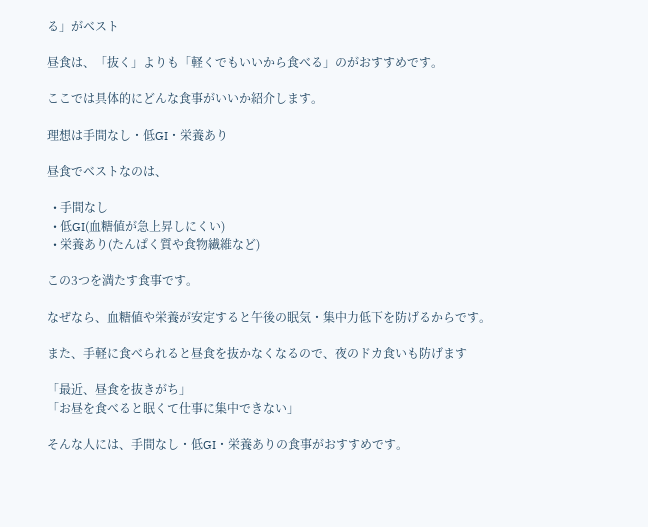る」がベスト

昼食は、「抜く」よりも「軽くでもいいから食べる」のがおすすめです。

ここでは具体的にどんな食事がいいか紹介します。

理想は手間なし・低GI・栄養あり

昼食でベストなのは、

  • 手間なし
  • 低GI(血糖値が急上昇しにくい)
  • 栄養あり(たんぱく質や食物繊維など)

この3つを満たす食事です。

なぜなら、血糖値や栄養が安定すると午後の眠気・集中力低下を防げるからです。

また、手軽に食べられると昼食を抜かなくなるので、夜のドカ食いも防げます

「最近、昼食を抜きがち」
「お昼を食べると眠くて仕事に集中できない」

そんな人には、手間なし・低GI・栄養ありの食事がおすすめです。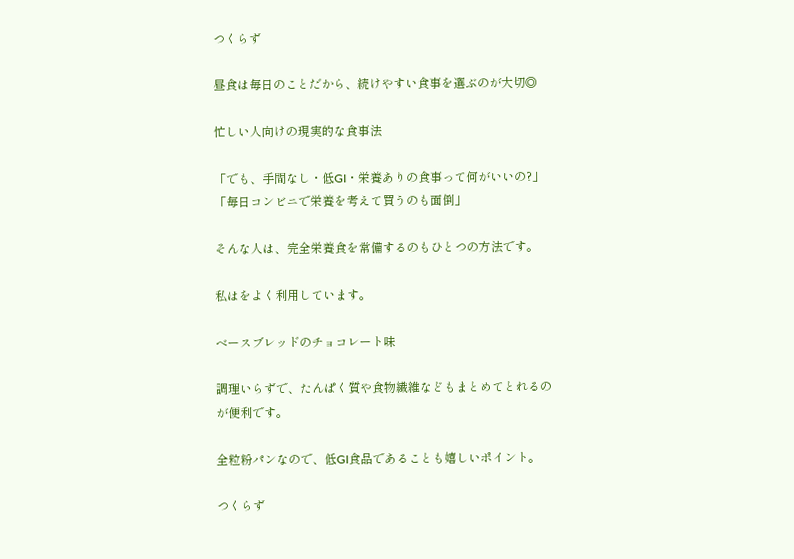つくらず

昼食は毎日のことだから、続けやすい食事を選ぶのが大切◎

忙しい人向けの現実的な食事法

「でも、手間なし・低GI・栄養ありの食事って何がいいの?」
「毎日コンビニで栄養を考えて買うのも面倒」

そんな人は、完全栄養食を常備するのもひとつの方法です。

私はをよく利用しています。

ベースブレッドのチョコレート味

調理いらずで、たんぱく質や食物繊維などもまとめてとれるのが便利です。

全粒粉パンなので、低GI食品であることも嬉しいポイント。

つくらず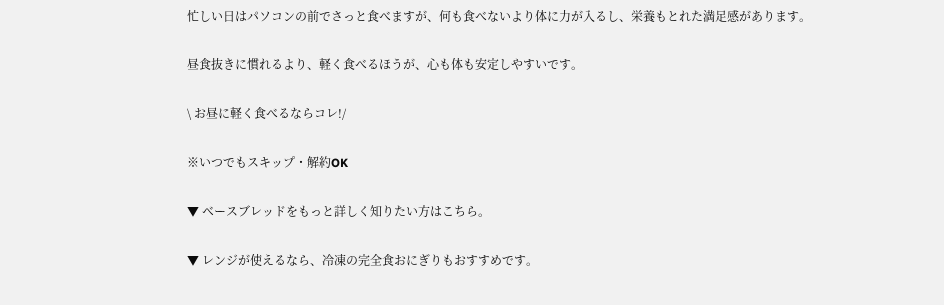忙しい日はパソコンの前でさっと食べますが、何も食べないより体に力が入るし、栄養もとれた満足感があります。

昼食抜きに慣れるより、軽く食べるほうが、心も体も安定しやすいです。

\ お昼に軽く食べるならコレ!/

※いつでもスキップ・解約OK

▼ ベースブレッドをもっと詳しく知りたい方はこちら。

▼ レンジが使えるなら、冷凍の完全食おにぎりもおすすめです。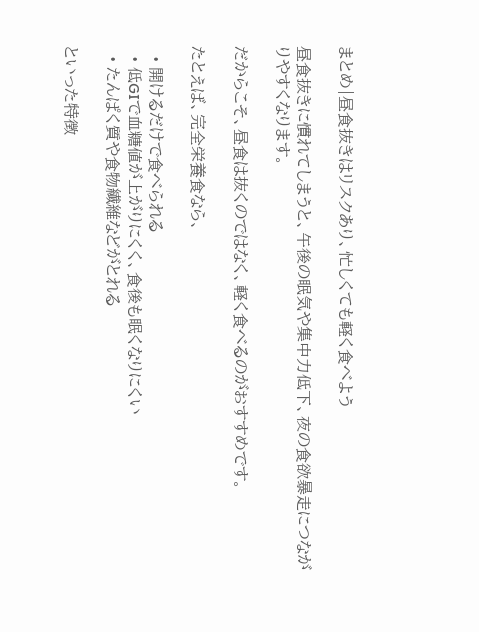まとめ|昼食抜きはリスクあり、忙しくても軽く食べよう

昼食抜きに慣れてしまうと、午後の眠気や集中力低下、夜の食欲暴走につながりやすくなります。

だからこそ、昼食は抜くのではなく、軽く食べるのがおすすめです。

たとえば、完全栄養食なら、

  • 開けるだけで食べられる
  • 低GIで血糖値が上がりにくく、食後も眠くなりにくい
  • たんぱく質や食物繊維などがとれる

といった特徴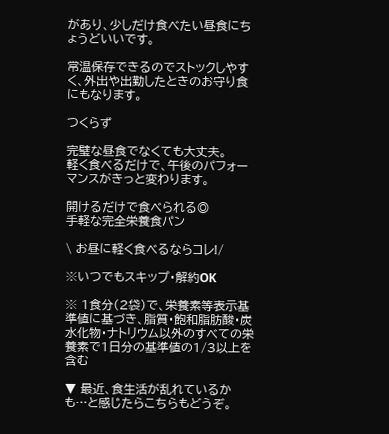があり、少しだけ食べたい昼食にちょうどいいです。

常温保存できるのでストックしやすく、外出や出勤したときのお守り食にもなります。

つくらず

完璧な昼食でなくても大丈夫。
軽く食べるだけで、午後のパフォーマンスがきっと変わります。

開けるだけで食べられる◎
手軽な完全栄養食パン

\ お昼に軽く食べるならコレ!/

※いつでもスキップ・解約OK

※ 1食分(2袋)で、栄養素等表示基準値に基づき、脂質・飽和脂肪酸・炭水化物・ナトリウム以外のすべての栄養素で1日分の基準値の1/3以上を含む

▼ 最近、食生活が乱れているかも…と感じたらこちらもどうぞ。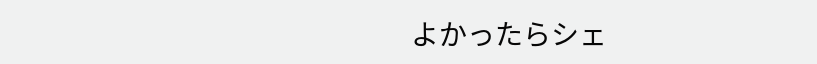よかったらシェ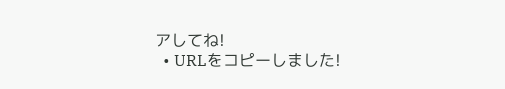アしてね!
  • URLをコピーしました!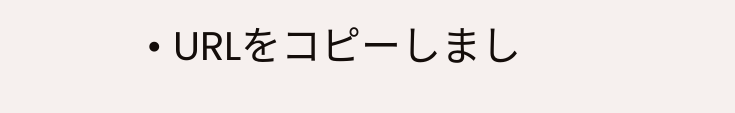• URLをコピーしまし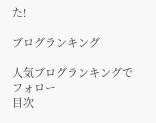た!

ブログランキング

人気ブログランキングでフォロー
目次